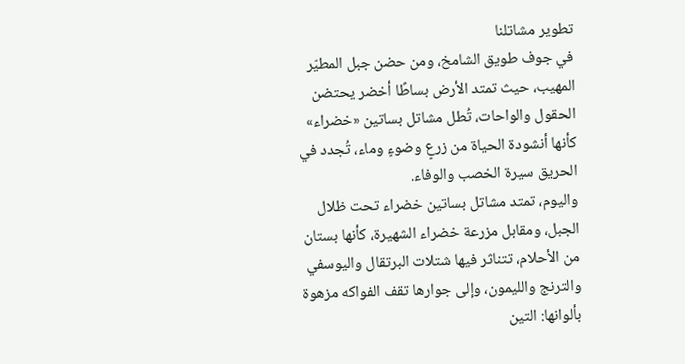تطوير مشاتلنا
في جوف طويق الشامخ، ومن حضن جبل المطيّر المهيب، حيث تمتد الأرض بساطًا أخضر يحتضن الحقول والواحات، تُطل مشاتل بساتين «خضراء» كأنها أنشودة الحياة من زرعٍ وضوءٍ وماء، تُجدد في الحريق سيرة الخصب والوفاء.
واليوم، تمتد مشاتل بساتين خضراء تحت ظلال الجبل، ومقابل مزرعة خضراء الشهيرة، كأنها بستان من الأحلام، تتناثر فيها شتلات البرتقال واليوسفي والترنج والليمون، وإلى جوارها تقف الفواكه مزهوة بألوانها: التين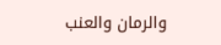والرمان والعنب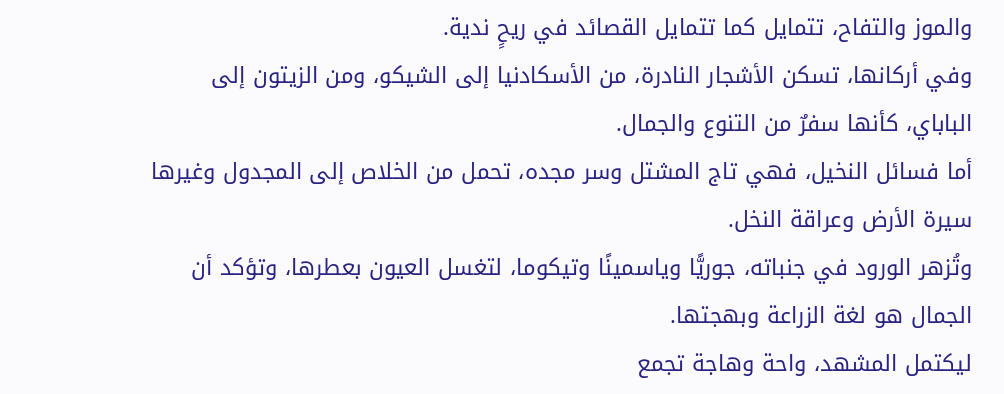والموز والتفاح، تتمايل كما تتمايل القصائد في ريحٍ ندية.
وفي أركانها، تسكن الأشجار النادرة، من الأسكادنيا إلى الشيكو، ومن الزيتون إلى الباباي، كأنها سفرٌ من التنوع والجمال.
أما فسائل النخيل، فهي تاج المشتل وسر مجده، تحمل من الخلاص إلى المجدول وغيرها سيرة الأرض وعراقة النخل.
وتُزهر الورود في جنباته، جوريًّا وياسمينًا وتيكوما، لتغسل العيون بعطرها، وتؤكد أن الجمال هو لغة الزراعة وبهجتها.
ليكتمل المشهد، واحة وهاجة تجمع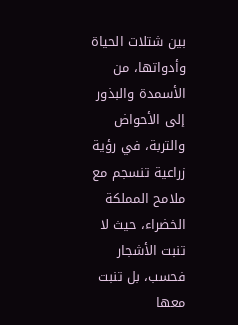بين شتلات الحياة وأدواتها، من الأسمدة والبذور إلى الأحواض والتربة، في رؤية زراعية تنسجم مع ملامح المملكة الخضراء، حيث لا تنبت الأشجار فحسب، بل تنبت معها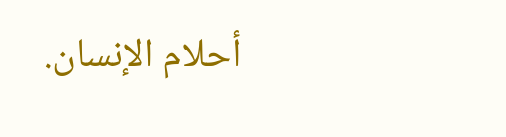أحلام الإنسان.